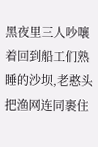黑夜里三人吵嚷着回到船工们熟睡的沙坝,老憨头把渔网连同裹住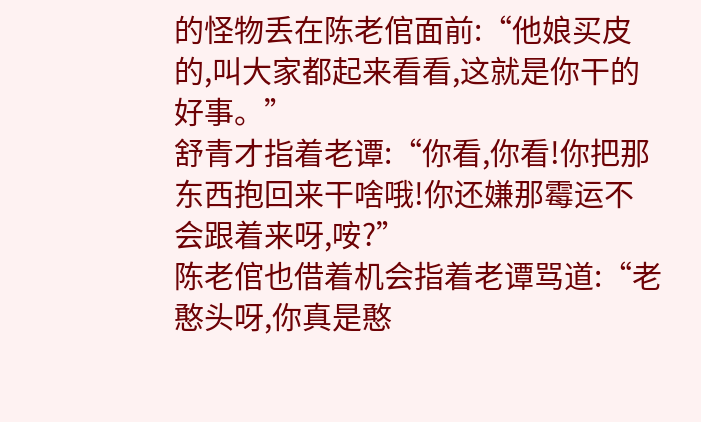的怪物丢在陈老倌面前:“他娘买皮的,叫大家都起来看看,这就是你干的好事。”
舒青才指着老谭:“你看,你看!你把那东西抱回来干啥哦!你还嫌那霉运不会跟着来呀,咹?”
陈老倌也借着机会指着老谭骂道:“老憨头呀,你真是憨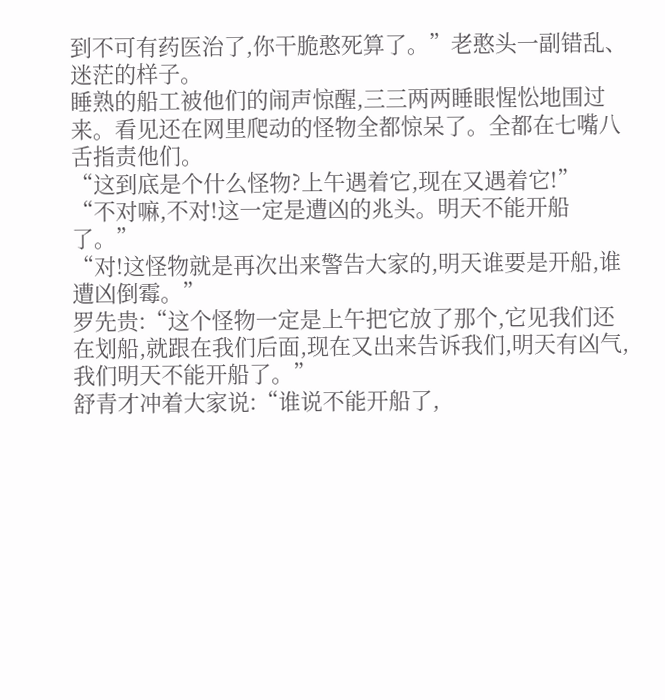到不可有药医治了,你干脆憨死算了。”老憨头一副错乱、迷茫的样子。
睡熟的船工被他们的闹声惊醒,三三两两睡眼惺忪地围过来。看见还在网里爬动的怪物全都惊呆了。全都在七嘴八舌指责他们。
“这到底是个什么怪物?上午遇着它,现在又遇着它!”
“不对嘛,不对!这一定是遭凶的兆头。明天不能开船了。”
“对!这怪物就是再次出来警告大家的,明天谁要是开船,谁遭凶倒霉。”
罗先贵:“这个怪物一定是上午把它放了那个,它见我们还在划船,就跟在我们后面,现在又出来告诉我们,明天有凶气,我们明天不能开船了。”
舒青才冲着大家说:“谁说不能开船了,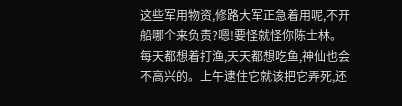这些军用物资,修路大军正急着用呢,不开船哪个来负责?嗯!要怪就怪你陈士林。每天都想着打渔,天天都想吃鱼,神仙也会不高兴的。上午逮住它就该把它弄死,还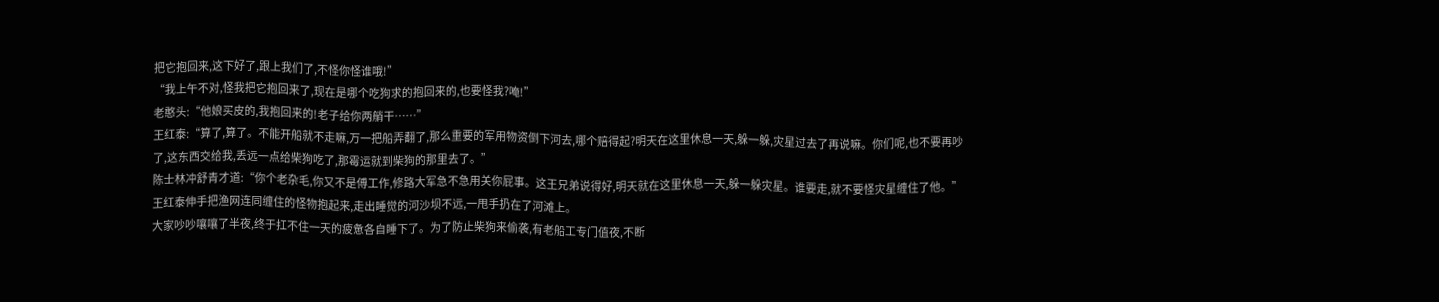把它抱回来,这下好了,跟上我们了,不怪你怪谁哦!”
“我上午不对,怪我把它抱回来了,现在是哪个吃狗求的抱回来的,也要怪我?唵!”
老憨头:“他娘买皮的,我抱回来的!老子给你两艄干……”
王红泰:“算了,算了。不能开船就不走嘛,万一把船弄翻了,那么重要的军用物资倒下河去,哪个赔得起?明天在这里休息一天,躲一躲,灾星过去了再说嘛。你们呢,也不要再吵了,这东西交给我,丢远一点给柴狗吃了,那霉运就到柴狗的那里去了。”
陈士林冲舒青才道:“你个老杂毛,你又不是傅工作,修路大军急不急用关你屁事。这王兄弟说得好,明天就在这里休息一天,躲一躲灾星。谁要走,就不要怪灾星缠住了他。”
王红泰伸手把渔网连同缠住的怪物抱起来,走出睡觉的河沙坝不远,一甩手扔在了河滩上。
大家吵吵嚷嚷了半夜,终于扛不住一天的疲惫各自睡下了。为了防止柴狗来偷袭,有老船工专门值夜,不断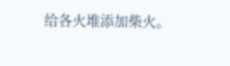给各火堆添加柴火。